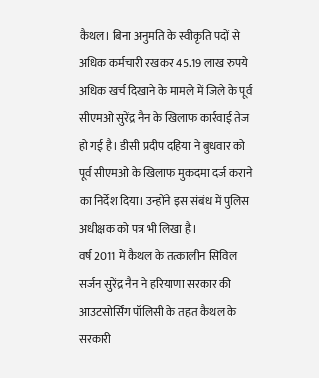कैथल। बिना अनुमति के स्वीकृति पदों से अधिक कर्मचारी रखकर 45.19 लाख रुपये अधिक खर्च दिखाने के मामले में जिले के पूर्व सीएमओ सुरेंद्र नैन के खिलाफ कार्रवाई तेज हो गई है। डीसी प्रदीप दहिया ने बुधवार को पूर्व सीएमओ के खिलाफ मुकदमा दर्ज कराने का निर्देश दिया। उन्होंने इस संबंध में पुलिस अधीक्षक को पत्र भी लिखा है।
वर्ष 2011 में कैथल के तत्कालीन सिविल सर्जन सुरेंद्र नैन ने हरियाणा सरकार की आउटसोर्सिंग पॉलिसी के तहत कैथल के सरकारी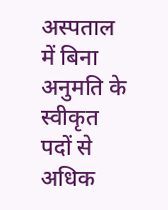अस्पताल में बिना अनुमति के स्वीकृत पदों से अधिक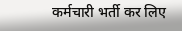कर्मचारी भर्ती कर लिए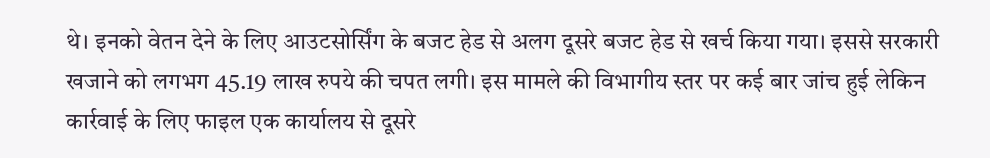थे। इनको वेतन देने के लिए आउटसोर्सिंग के बजट हेड से अलग दूसरे बजट हेड से खर्च किया गया। इससे सरकारी खजाने को लगभग 45.19 लाख रुपये की चपत लगी। इस मामले की विभागीय स्तर पर कई बार जांच हुई लेकिन कार्रवाई के लिए फाइल एक कार्यालय से दूसरे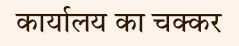कार्यालय का चक्कर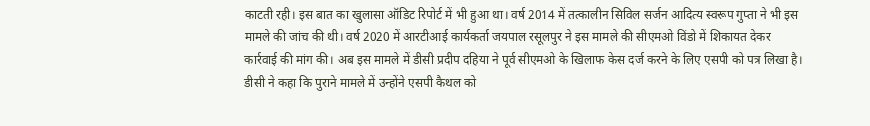काटती रही। इस बात का खुलासा ऑडिट रिपोर्ट में भी हुआ था। वर्ष 2014 में तत्कालीन सिविल सर्जन आदित्य स्वरूप गुप्ता ने भी इस मामले की जांच की थी। वर्ष 2020 में आरटीआई कार्यकर्ता जयपाल रसूलपुर ने इस मामले की सीएमओ विंडो में शिकायत देकर कार्रवाई की मांग की। अब इस मामले में डीसी प्रदीप दहिया ने पूर्व सीएमओ के खिलाफ केस दर्ज करने के लिए एसपी को पत्र लिखा है। डीसी ने कहा कि पुराने मामले में उन्होंने एसपी कैथल को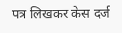पत्र लिखकर केस दर्ज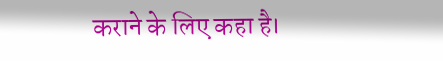कराने के लिए कहा है।